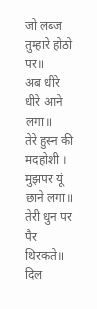जो लब्ज तुम्हारे होठो पर॥
अब धीरे धीरे आने लगा॥
तेरे हुस्न की मदहोशी ।
मुझपर यूं छाने लगा॥
तेरी धुन पर पैर थिरकते॥
दिल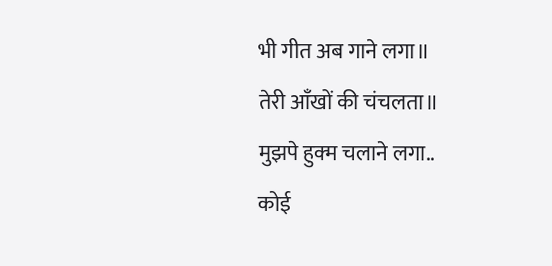भी गीत अब गाने लगा॥
तेरी आँखों की चंचलता॥
मुझपे हुक्म चलाने लगा..
कोई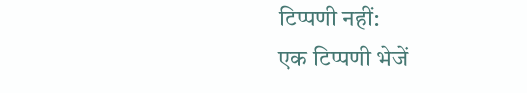टिप्पणी नहीं:
एक टिप्पणी भेजें